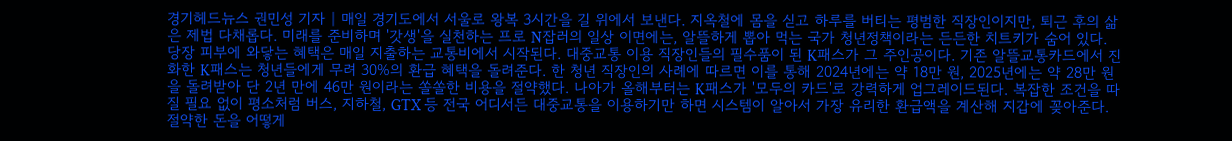경기헤드뉴스 권민성 기자 | 매일 경기도에서 서울로 왕복 3시간을 길 위에서 보낸다. 지옥철에 몸을 싣고 하루를 버티는 평범한 직장인이지만, 퇴근 후의 삶은 제법 다채롭다. 미래를 준비하며 '갓생'을 실천하는 프로 N잡러의 일상 이면에는, 알뜰하게 뽑아 먹는 국가 청년정책이라는 든든한 치트키가 숨어 있다. 당장 피부에 와닿는 혜택은 매일 지출하는 교통비에서 시작된다. 대중교통 이용 직장인들의 필수품이 된 K패스가 그 주인공이다. 기존 알뜰교통카드에서 진화한 K패스는 청년들에게 무려 30%의 환급 혜택을 돌려준다. 한 청년 직장인의 사례에 따르면 이를 통해 2024년에는 약 18만 원, 2025년에는 약 28만 원을 돌려받아 단 2년 만에 46만 원이라는 쏠쏠한 비용을 절약했다. 나아가 올해부터는 K패스가 '모두의 카드'로 강력하게 업그레이드된다. 복잡한 조건을 따질 필요 없이 평소처럼 버스, 지하철, GTX 등 전국 어디서든 대중교통을 이용하기만 하면 시스템이 알아서 가장 유리한 환급액을 계산해 지갑에 꽂아준다. 절약한 돈을 어떻게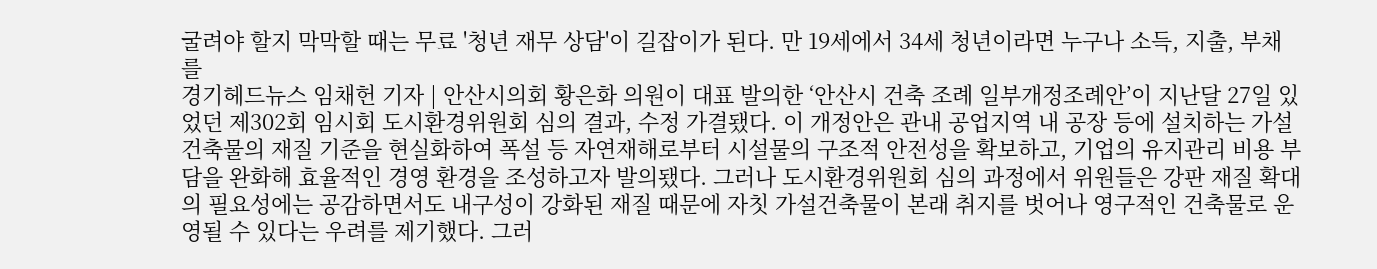굴려야 할지 막막할 때는 무료 '청년 재무 상담'이 길잡이가 된다. 만 19세에서 34세 청년이라면 누구나 소득, 지출, 부채를
경기헤드뉴스 임채헌 기자 | 안산시의회 황은화 의원이 대표 발의한 ‘안산시 건축 조례 일부개정조례안’이 지난달 27일 있었던 제302회 임시회 도시환경위원회 심의 결과, 수정 가결됐다. 이 개정안은 관내 공업지역 내 공장 등에 설치하는 가설건축물의 재질 기준을 현실화하여 폭설 등 자연재해로부터 시설물의 구조적 안전성을 확보하고, 기업의 유지관리 비용 부담을 완화해 효율적인 경영 환경을 조성하고자 발의됐다. 그러나 도시환경위원회 심의 과정에서 위원들은 강판 재질 확대의 필요성에는 공감하면서도 내구성이 강화된 재질 때문에 자칫 가설건축물이 본래 취지를 벗어나 영구적인 건축물로 운영될 수 있다는 우려를 제기했다. 그러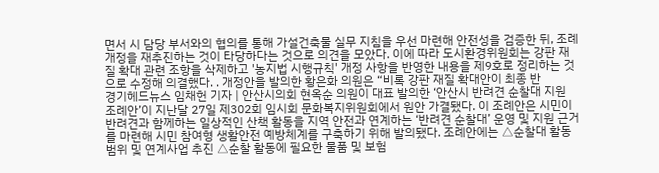면서 시 담당 부서와의 협의를 통해 가설건축물 실무 지침을 우선 마련해 안전성을 검증한 뒤, 조례 개정을 재추진하는 것이 타당하다는 것으로 의견을 모았다. 이에 따라 도시환경위원회는 강판 재질 확대 관련 조항을 삭제하고 '농지법 시행규칙' 개정 사항을 반영한 내용을 제9호로 정리하는 것으로 수정해 의결했다. . 개정안을 발의한 황은화 의원은 “비록 강판 재질 확대안이 최종 반
경기헤드뉴스 임채헌 기자 | 안산시의회 현옥순 의원이 대표 발의한 ‘안산시 반려견 순찰대 지원 조례안’이 지난달 27일 제302회 임시회 문화복지위원회에서 원안 가결됐다. 이 조례안은 시민이 반려견과 함께하는 일상적인 산책 활동을 지역 안전과 연계하는 ‘반려견 순찰대’ 운영 및 지원 근거를 마련해 시민 참여형 생활안전 예방체계를 구축하기 위해 발의됐다. 조례안에는 △순찰대 활동 범위 및 연계사업 추진 △순찰 활동에 필요한 물품 및 보험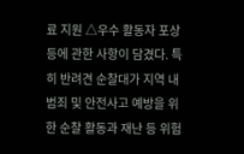료 지원 △우수 활동자 포상 등에 관한 사항이 담겼다. 특히 반려견 순찰대가 지역 내 범죄 및 안전사고 예방을 위한 순찰 활동과 재난 등 위험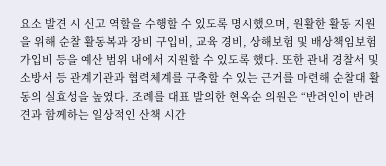요소 발견 시 신고 역할을 수행할 수 있도록 명시했으며, 원활한 활동 지원을 위해 순찰 활동복과 장비 구입비, 교육 경비, 상해보험 및 배상책임보험 가입비 등을 예산 범위 내에서 지원할 수 있도록 했다. 또한 관내 경찰서 및 소방서 등 관계기관과 협력체계를 구축할 수 있는 근거를 마련해 순찰대 활동의 실효성을 높였다. 조례를 대표 발의한 현옥순 의원은 “반려인이 반려견과 함께하는 일상적인 산책 시간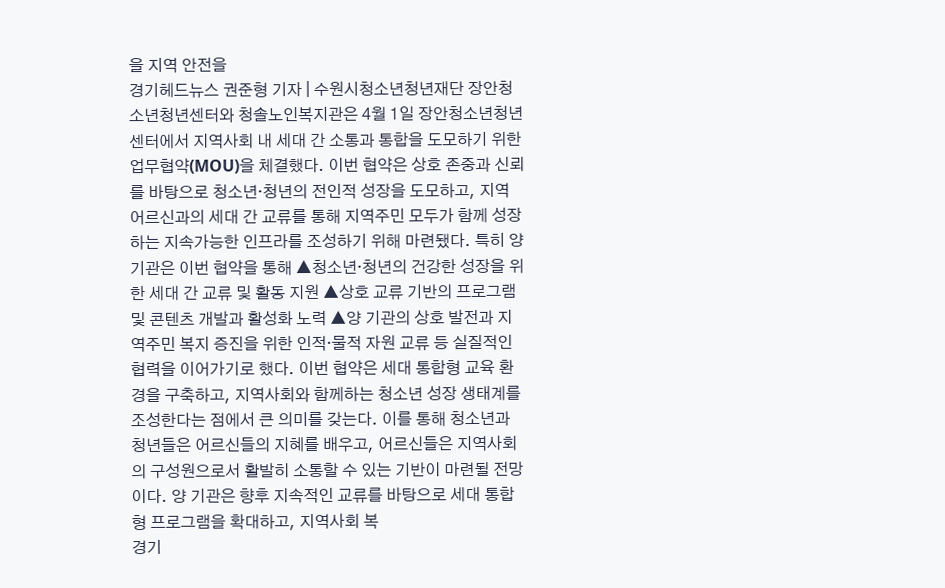을 지역 안전을
경기헤드뉴스 권준형 기자 | 수원시청소년청년재단 장안청소년청년센터와 청솔노인복지관은 4월 1일 장안청소년청년센터에서 지역사회 내 세대 간 소통과 통합을 도모하기 위한 업무협약(MOU)을 체결했다. 이번 협약은 상호 존중과 신뢰를 바탕으로 청소년·청년의 전인적 성장을 도모하고, 지역 어르신과의 세대 간 교류를 통해 지역주민 모두가 함께 성장하는 지속가능한 인프라를 조성하기 위해 마련됐다. 특히 양 기관은 이번 협약을 통해 ▲청소년·청년의 건강한 성장을 위한 세대 간 교류 및 활동 지원 ▲상호 교류 기반의 프로그램 및 콘텐츠 개발과 활성화 노력 ▲양 기관의 상호 발전과 지역주민 복지 증진을 위한 인적·물적 자원 교류 등 실질적인 협력을 이어가기로 했다. 이번 협약은 세대 통합형 교육 환경을 구축하고, 지역사회와 함께하는 청소년 성장 생태계를 조성한다는 점에서 큰 의미를 갖는다. 이를 통해 청소년과 청년들은 어르신들의 지혜를 배우고, 어르신들은 지역사회의 구성원으로서 활발히 소통할 수 있는 기반이 마련될 전망이다. 양 기관은 향후 지속적인 교류를 바탕으로 세대 통합형 프로그램을 확대하고, 지역사회 복
경기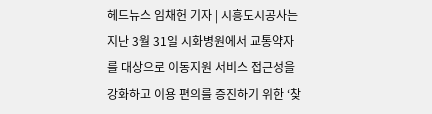헤드뉴스 임채헌 기자 | 시흥도시공사는 지난 3월 31일 시화병원에서 교통약자를 대상으로 이동지원 서비스 접근성을 강화하고 이용 편의를 증진하기 위한 ‘찾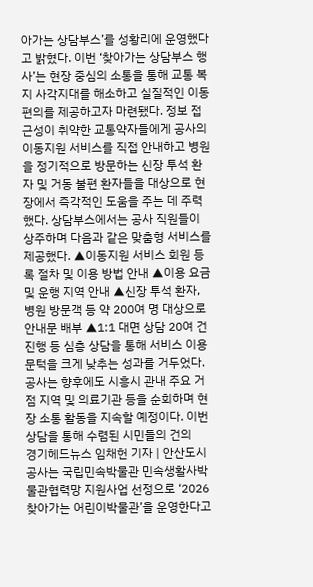아가는 상담부스’를 성황리에 운영했다고 밝혔다. 이번 ‘찾아가는 상담부스 행사’는 현장 중심의 소통을 통해 교통 복지 사각지대를 해소하고 실질적인 이동 편의를 제공하고자 마련됐다. 정보 접근성이 취약한 교통약자들에게 공사의 이동지원 서비스를 직접 안내하고 병원을 정기적으로 방문하는 신장 투석 환자 및 거동 불편 환자들을 대상으로 현장에서 즉각적인 도움을 주는 데 주력했다. 상담부스에서는 공사 직원들이 상주하며 다음과 같은 맞춤형 서비스를 제공했다. ▲이동지원 서비스 회원 등록 절차 및 이용 방법 안내 ▲이용 요금 및 운행 지역 안내 ▲신장 투석 환자, 병원 방문객 등 약 200여 명 대상으로 안내문 배부 ▲1:1 대면 상담 20여 건 진행 등 심층 상담을 통해 서비스 이용 문턱을 크게 낮추는 성과를 거두었다. 공사는 향후에도 시흥시 관내 주요 거점 지역 및 의료기관 등을 순회하며 현장 소통 활동을 지속할 예정이다. 이번 상담을 통해 수렴된 시민들의 건의
경기헤드뉴스 임채헌 기자 | 안산도시공사는 국립민속박물관 민속생활사박물관협력망 지원사업 선정으로 ‘2026 찾아가는 어린이박물관’을 운영한다고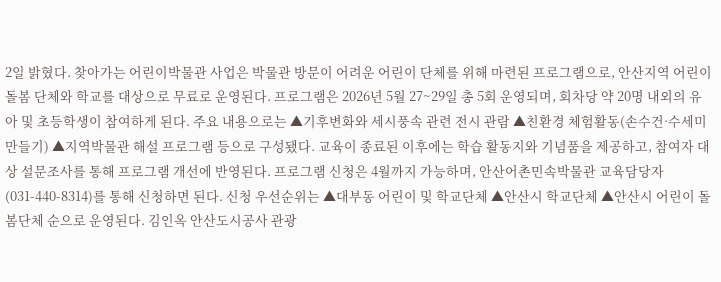2일 밝혔다. 찾아가는 어린이박물관 사업은 박물관 방문이 어려운 어린이 단체를 위해 마련된 프로그램으로, 안산지역 어린이 돌봄 단체와 학교를 대상으로 무료로 운영된다. 프로그램은 2026년 5월 27~29일 총 5회 운영되며, 회차당 약 20명 내외의 유아 및 초등학생이 참여하게 된다. 주요 내용으로는 ▲기후변화와 세시풍속 관련 전시 관람 ▲친환경 체험활동(손수건·수세미 만들기) ▲지역박물관 해설 프로그램 등으로 구성됐다. 교육이 종료된 이후에는 학습 활동지와 기념품을 제공하고, 참여자 대상 설문조사를 통해 프로그램 개선에 반영된다. 프로그램 신청은 4월까지 가능하며, 안산어촌민속박물관 교육담당자(031-440-8314)를 통해 신청하면 된다. 신청 우선순위는 ▲대부동 어린이 및 학교단체 ▲안산시 학교단체 ▲안산시 어린이 돌봄단체 순으로 운영된다. 김인옥 안산도시공사 관광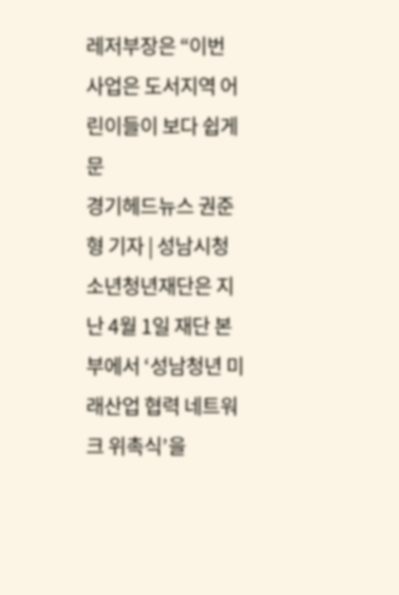레저부장은 “이번 사업은 도서지역 어린이들이 보다 쉽게 문
경기헤드뉴스 권준형 기자 | 성남시청소년청년재단은 지난 4월 1일 재단 본부에서 ‘성남청년 미래산업 협력 네트워크 위촉식’을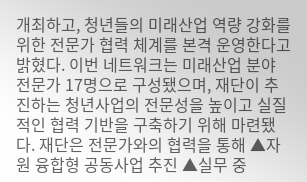개최하고, 청년들의 미래산업 역량 강화를 위한 전문가 협력 체계를 본격 운영한다고 밝혔다. 이번 네트워크는 미래산업 분야 전문가 17명으로 구성됐으며, 재단이 추진하는 청년사업의 전문성을 높이고 실질적인 협력 기반을 구축하기 위해 마련됐다. 재단은 전문가와의 협력을 통해 ▲자원 융합형 공동사업 추진 ▲실무 중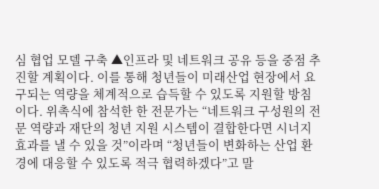심 협업 모델 구축 ▲인프라 및 네트워크 공유 등을 중점 추진할 계획이다. 이를 통해 청년들이 미래산업 현장에서 요구되는 역량을 체계적으로 습득할 수 있도록 지원할 방침이다. 위촉식에 참석한 한 전문가는 “네트워크 구성원의 전문 역량과 재단의 청년 지원 시스템이 결합한다면 시너지 효과를 낼 수 있을 것”이라며 “청년들이 변화하는 산업 환경에 대응할 수 있도록 적극 협력하겠다”고 말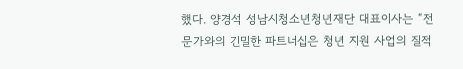했다. 양경석 성남시청소년청년재단 대표이사는 “전문가와의 긴밀한 파트너십은 청년 지원 사업의 질적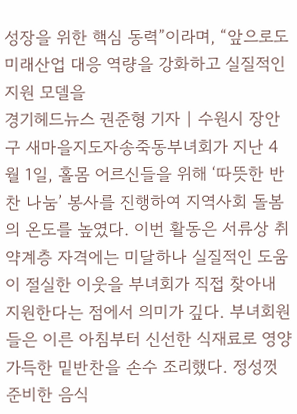성장을 위한 핵심 동력”이라며, “앞으로도 미래산업 대응 역량을 강화하고 실질적인 지원 모델을
경기헤드뉴스 권준형 기자 | 수원시 장안구 새마을지도자송죽동부녀회가 지난 4월 1일, 홀몸 어르신들을 위해 ‘따뜻한 반찬 나눔’ 봉사를 진행하여 지역사회 돌봄의 온도를 높였다. 이번 활동은 서류상 취약계층 자격에는 미달하나 실질적인 도움이 절실한 이웃을 부녀회가 직접 찾아내 지원한다는 점에서 의미가 깊다. 부녀회원들은 이른 아침부터 신선한 식재료로 영양 가득한 밑반찬을 손수 조리했다. 정성껏 준비한 음식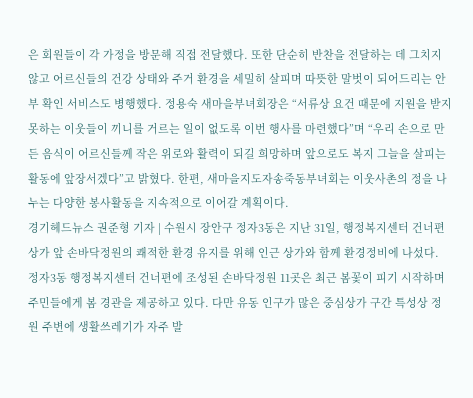은 회원들이 각 가정을 방문해 직접 전달했다. 또한 단순히 반찬을 전달하는 데 그치지 않고 어르신들의 건강 상태와 주거 환경을 세밀히 살피며 따뜻한 말벗이 되어드리는 안부 확인 서비스도 병행했다. 정용숙 새마을부녀회장은 “서류상 요건 때문에 지원을 받지 못하는 이웃들이 끼니를 거르는 일이 없도록 이번 행사를 마련했다”며 “우리 손으로 만든 음식이 어르신들께 작은 위로와 활력이 되길 희망하며 앞으로도 복지 그늘을 살피는 활동에 앞장서겠다”고 밝혔다. 한편, 새마을지도자송죽동부녀회는 이웃사촌의 정을 나누는 다양한 봉사활동을 지속적으로 이어갈 계획이다.
경기헤드뉴스 권준형 기자 | 수원시 장안구 정자3동은 지난 31일, 행정복지센터 건너편 상가 앞 손바닥정원의 쾌적한 환경 유지를 위해 인근 상가와 함께 환경정비에 나섰다. 정자3동 행정복지센터 건너편에 조성된 손바닥정원 11곳은 최근 봄꽃이 피기 시작하며 주민들에게 봄 경관을 제공하고 있다. 다만 유동 인구가 많은 중심상가 구간 특성상 정원 주변에 생활쓰레기가 자주 발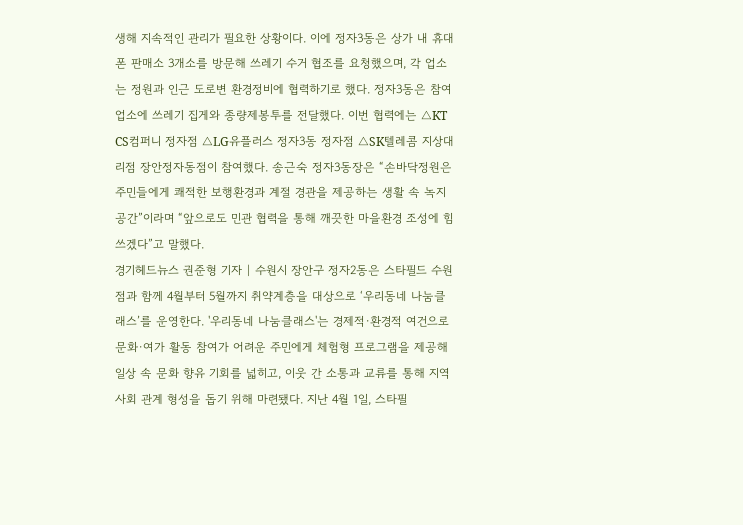생해 지속적인 관리가 필요한 상황이다. 이에 정자3동은 상가 내 휴대폰 판매소 3개소를 방문해 쓰레기 수거 협조를 요청했으며, 각 업소는 정원과 인근 도로변 환경정비에 협력하기로 했다. 정자3동은 참여 업소에 쓰레기 집게와 종량제봉투를 전달했다. 이번 협력에는 △KT CS컴퍼니 정자점 △LG유플러스 정자3동 정자점 △SK텔레콤 지상대리점 장안정자동점이 참여했다. 송근숙 정자3동장은 “손바닥정원은 주민들에게 쾌적한 보행환경과 계절 경관을 제공하는 생활 속 녹지공간”이라며 “앞으로도 민관 협력을 통해 깨끗한 마을환경 조성에 힘쓰겠다”고 말했다.
경기헤드뉴스 권준형 기자 | 수원시 장안구 정자2동은 스타필드 수원점과 함께 4월부터 5월까지 취약계층을 대상으로 ‘우리동네 나눔클래스’를 운영한다. '우리동네 나눔클래스'는 경제적·환경적 여건으로 문화·여가 활동 참여가 어려운 주민에게 체험형 프로그램을 제공해 일상 속 문화 향유 기회를 넓히고, 이웃 간 소통과 교류를 통해 지역사회 관계 형성을 돕기 위해 마련됐다. 지난 4월 1일, 스타필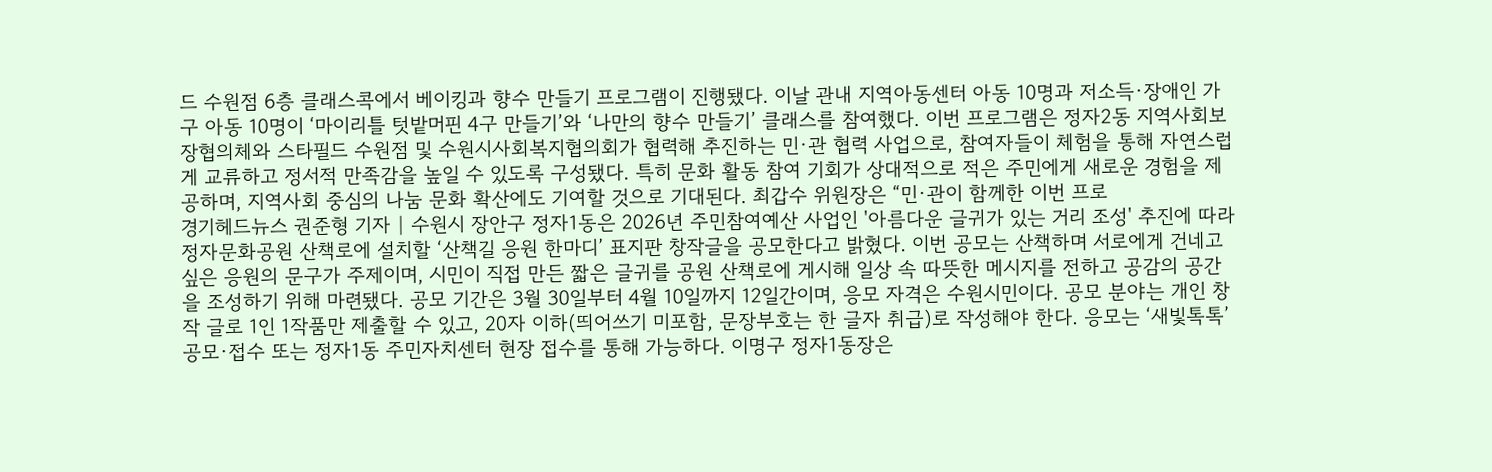드 수원점 6층 클래스콕에서 베이킹과 향수 만들기 프로그램이 진행됐다. 이날 관내 지역아동센터 아동 10명과 저소득·장애인 가구 아동 10명이 ‘마이리틀 텃밭머핀 4구 만들기’와 ‘나만의 향수 만들기’ 클래스를 참여했다. 이번 프로그램은 정자2동 지역사회보장협의체와 스타필드 수원점 및 수원시사회복지협의회가 협력해 추진하는 민·관 협력 사업으로, 참여자들이 체험을 통해 자연스럽게 교류하고 정서적 만족감을 높일 수 있도록 구성됐다. 특히 문화 활동 참여 기회가 상대적으로 적은 주민에게 새로운 경험을 제공하며, 지역사회 중심의 나눔 문화 확산에도 기여할 것으로 기대된다. 최갑수 위원장은 “민·관이 함께한 이번 프로
경기헤드뉴스 권준형 기자 | 수원시 장안구 정자1동은 2026년 주민참여예산 사업인 '아름다운 글귀가 있는 거리 조성' 추진에 따라 정자문화공원 산책로에 설치할 ‘산책길 응원 한마디’ 표지판 창작글을 공모한다고 밝혔다. 이번 공모는 산책하며 서로에게 건네고 싶은 응원의 문구가 주제이며, 시민이 직접 만든 짧은 글귀를 공원 산책로에 게시해 일상 속 따뜻한 메시지를 전하고 공감의 공간을 조성하기 위해 마련됐다. 공모 기간은 3월 30일부터 4월 10일까지 12일간이며, 응모 자격은 수원시민이다. 공모 분야는 개인 창작 글로 1인 1작품만 제출할 수 있고, 20자 이하(띄어쓰기 미포함, 문장부호는 한 글자 취급)로 작성해야 한다. 응모는 ‘새빛톡톡’ 공모·접수 또는 정자1동 주민자치센터 현장 접수를 통해 가능하다. 이명구 정자1동장은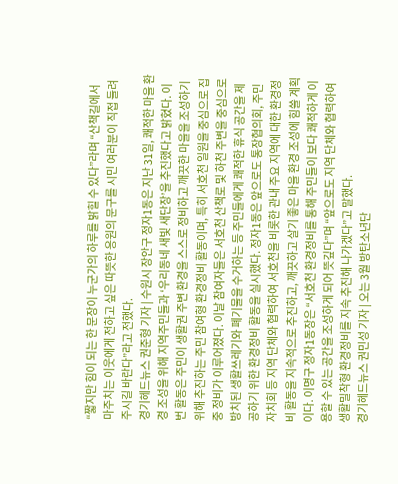“짧지만 힘이 되는 한 문장이 누군가의 하루를 밝힐 수 있다”라며 “산책길에서 마주치는 이웃에게 전하고 싶은 따뜻한 응원의 문구를 시민 여러분이 직접 들려주시길 바란다”라고 전했다.
경기헤드뉴스 권준형 기자 | 수원시 장안구 정자1동은 지난 31일, 쾌적한 마을 환경 조성을 위해 지역주민들과 ‘우리동네 새빛 새단장’을 추진했다고 밝혔다. 이번 활동은 주민이 생활권 주변 환경을 스스로 정비하고 깨끗한 마을을 조성하기 위해 추진하는 주민 참여형 환경정비 활동이며, 특히 서호천 일원을 중심으로 집중 정비가 이루어졌다. 이날 참여자들은 서호천 산책로 및 하천 주변을 중심으로 방치된 생활쓰레기와 폐기물을 수거하는 등 주민들에게 쾌적한 휴식 공간을 제공하기 위한 환경정비 활동을 실시했다. 정자1동은 앞으로도 통장협의회, 주민자치회 등 지역 단체와 협력하여 서호천을 비롯한 관내 주요 지역에 대한 환경정비 활동을 지속적으로 추진하고, 깨끗하고 살기 좋은 마을 환경 조성에 힘쓸 계획이다. 이명구 정자1동장은 “서호천 환경정비를 통해 주민들이 보다 쾌적하게 이용할 수 있는 공간을 조성하게 되어 뜻깊다”며 “앞으로도 지역 단체와 협력하여 생활밀착형 환경정비를 지속 추진해 나가겠다”고 말했다.
경기헤드뉴스 권민성 기자 | 오는 3월 방탄소년단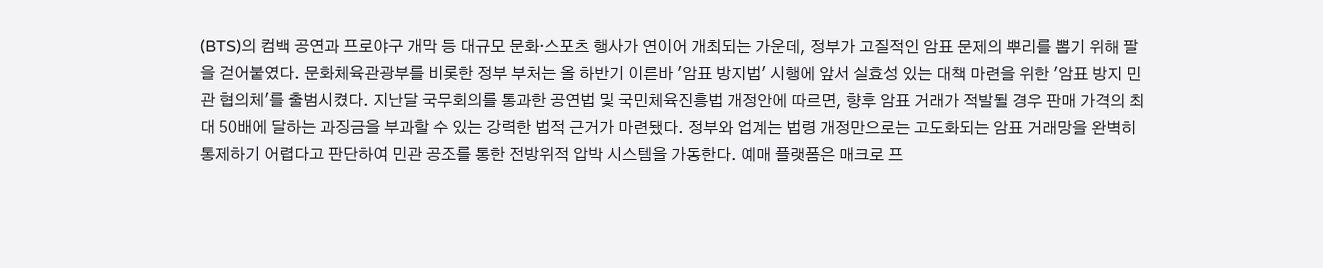(BTS)의 컴백 공연과 프로야구 개막 등 대규모 문화·스포츠 행사가 연이어 개최되는 가운데, 정부가 고질적인 암표 문제의 뿌리를 뽑기 위해 팔을 걷어붙였다. 문화체육관광부를 비롯한 정부 부처는 올 하반기 이른바 '암표 방지법' 시행에 앞서 실효성 있는 대책 마련을 위한 '암표 방지 민관 협의체'를 출범시켰다. 지난달 국무회의를 통과한 공연법 및 국민체육진흥법 개정안에 따르면, 향후 암표 거래가 적발될 경우 판매 가격의 최대 50배에 달하는 과징금을 부과할 수 있는 강력한 법적 근거가 마련됐다. 정부와 업계는 법령 개정만으로는 고도화되는 암표 거래망을 완벽히 통제하기 어렵다고 판단하여 민관 공조를 통한 전방위적 압박 시스템을 가동한다. 예매 플랫폼은 매크로 프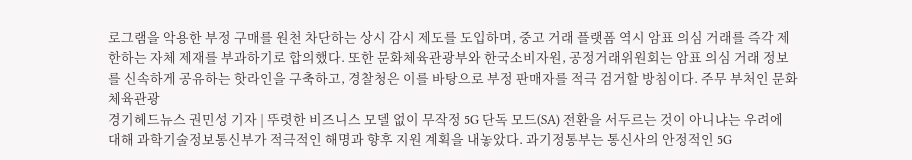로그램을 악용한 부정 구매를 원천 차단하는 상시 감시 제도를 도입하며, 중고 거래 플랫폼 역시 암표 의심 거래를 즉각 제한하는 자체 제재를 부과하기로 합의했다. 또한 문화체육관광부와 한국소비자원, 공정거래위원회는 암표 의심 거래 정보를 신속하게 공유하는 핫라인을 구축하고, 경찰청은 이를 바탕으로 부정 판매자를 적극 검거할 방침이다. 주무 부처인 문화체육관광
경기헤드뉴스 권민성 기자 | 뚜렷한 비즈니스 모델 없이 무작정 5G 단독 모드(SA) 전환을 서두르는 것이 아니냐는 우려에 대해 과학기술정보통신부가 적극적인 해명과 향후 지원 계획을 내놓았다. 과기정통부는 통신사의 안정적인 5G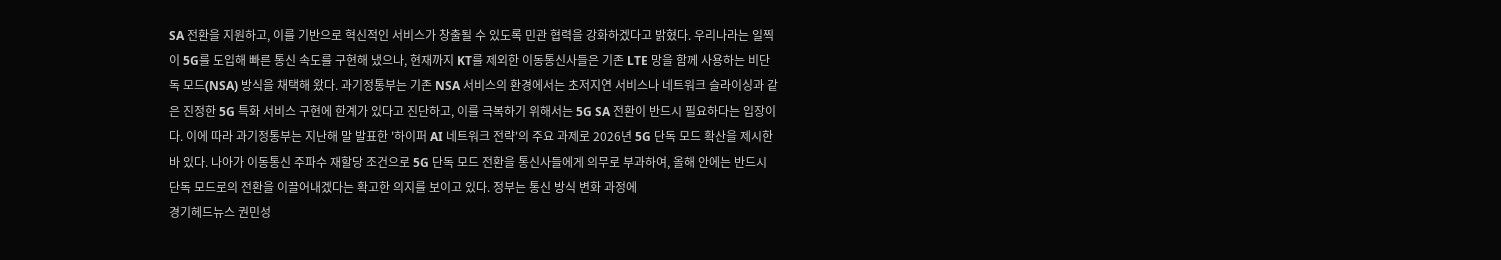SA 전환을 지원하고, 이를 기반으로 혁신적인 서비스가 창출될 수 있도록 민관 협력을 강화하겠다고 밝혔다. 우리나라는 일찍이 5G를 도입해 빠른 통신 속도를 구현해 냈으나, 현재까지 KT를 제외한 이동통신사들은 기존 LTE 망을 함께 사용하는 비단독 모드(NSA) 방식을 채택해 왔다. 과기정통부는 기존 NSA 서비스의 환경에서는 초저지연 서비스나 네트워크 슬라이싱과 같은 진정한 5G 특화 서비스 구현에 한계가 있다고 진단하고, 이를 극복하기 위해서는 5G SA 전환이 반드시 필요하다는 입장이다. 이에 따라 과기정통부는 지난해 말 발표한 '하이퍼 AI 네트워크 전략'의 주요 과제로 2026년 5G 단독 모드 확산을 제시한 바 있다. 나아가 이동통신 주파수 재할당 조건으로 5G 단독 모드 전환을 통신사들에게 의무로 부과하여, 올해 안에는 반드시 단독 모드로의 전환을 이끌어내겠다는 확고한 의지를 보이고 있다. 정부는 통신 방식 변화 과정에
경기헤드뉴스 권민성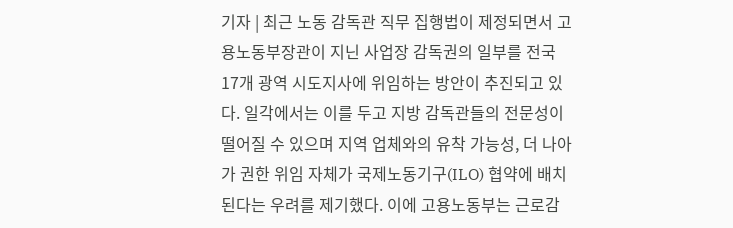기자 | 최근 노동 감독관 직무 집행법이 제정되면서 고용노동부장관이 지닌 사업장 감독권의 일부를 전국 17개 광역 시도지사에 위임하는 방안이 추진되고 있다. 일각에서는 이를 두고 지방 감독관들의 전문성이 떨어질 수 있으며 지역 업체와의 유착 가능성, 더 나아가 권한 위임 자체가 국제노동기구(ILO) 협약에 배치된다는 우려를 제기했다. 이에 고용노동부는 근로감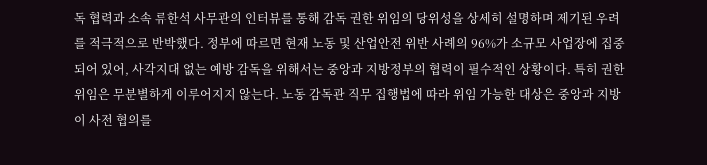독 협력과 소속 류한석 사무관의 인터뷰를 통해 감독 권한 위임의 당위성을 상세히 설명하며 제기된 우려를 적극적으로 반박했다. 정부에 따르면 현재 노동 및 산업안전 위반 사례의 96%가 소규모 사업장에 집중되어 있어, 사각지대 없는 예방 감독을 위해서는 중앙과 지방정부의 협력이 필수적인 상황이다. 특히 권한 위임은 무분별하게 이루어지지 않는다. 노동 감독관 직무 집행법에 따라 위임 가능한 대상은 중앙과 지방이 사전 협의를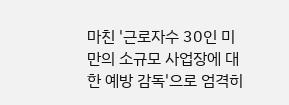마친 '근로자수 30인 미만의 소규모 사업장에 대한 예방 감독'으로 엄격히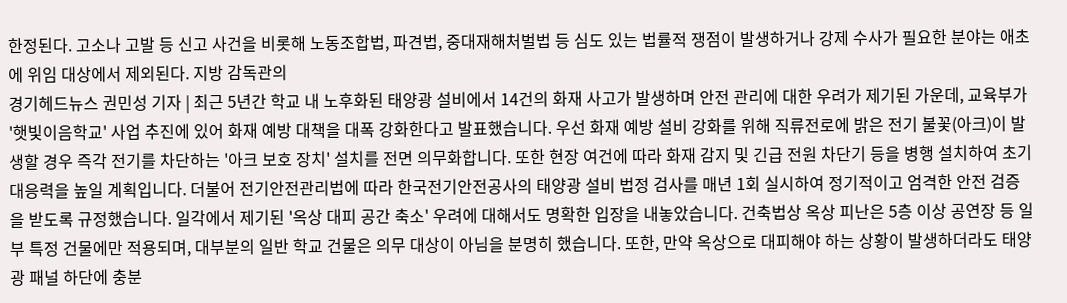한정된다. 고소나 고발 등 신고 사건을 비롯해 노동조합법, 파견법, 중대재해처벌법 등 심도 있는 법률적 쟁점이 발생하거나 강제 수사가 필요한 분야는 애초에 위임 대상에서 제외된다. 지방 감독관의
경기헤드뉴스 권민성 기자 | 최근 5년간 학교 내 노후화된 태양광 설비에서 14건의 화재 사고가 발생하며 안전 관리에 대한 우려가 제기된 가운데, 교육부가 '햇빛이음학교' 사업 추진에 있어 화재 예방 대책을 대폭 강화한다고 발표했습니다. 우선 화재 예방 설비 강화를 위해 직류전로에 밝은 전기 불꽃(아크)이 발생할 경우 즉각 전기를 차단하는 '아크 보호 장치' 설치를 전면 의무화합니다. 또한 현장 여건에 따라 화재 감지 및 긴급 전원 차단기 등을 병행 설치하여 초기 대응력을 높일 계획입니다. 더불어 전기안전관리법에 따라 한국전기안전공사의 태양광 설비 법정 검사를 매년 1회 실시하여 정기적이고 엄격한 안전 검증을 받도록 규정했습니다. 일각에서 제기된 '옥상 대피 공간 축소' 우려에 대해서도 명확한 입장을 내놓았습니다. 건축법상 옥상 피난은 5층 이상 공연장 등 일부 특정 건물에만 적용되며, 대부분의 일반 학교 건물은 의무 대상이 아님을 분명히 했습니다. 또한, 만약 옥상으로 대피해야 하는 상황이 발생하더라도 태양광 패널 하단에 충분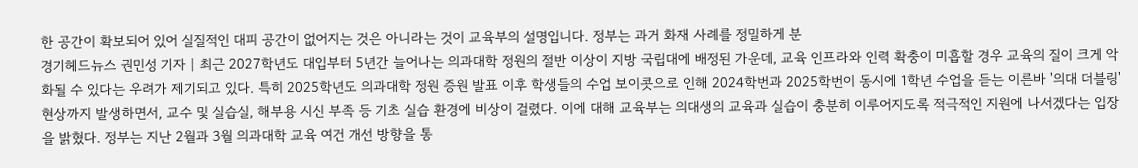한 공간이 확보되어 있어 실질적인 대피 공간이 없어지는 것은 아니라는 것이 교육부의 설명입니다. 정부는 과거 화재 사례를 정밀하게 분
경기헤드뉴스 권민성 기자 | 최근 2027학년도 대입부터 5년간 늘어나는 의과대학 정원의 절반 이상이 지방 국립대에 배정된 가운데, 교육 인프라와 인력 확충이 미흡할 경우 교육의 질이 크게 악화될 수 있다는 우려가 제기되고 있다. 특히 2025학년도 의과대학 정원 증원 발표 이후 학생들의 수업 보이콧으로 인해 2024학번과 2025학번이 동시에 1학년 수업을 듣는 이른바 '의대 더블링' 현상까지 발생하면서, 교수 및 실습실, 해부용 시신 부족 등 기초 실습 환경에 비상이 걸렸다. 이에 대해 교육부는 의대생의 교육과 실습이 충분히 이루어지도록 적극적인 지원에 나서겠다는 입장을 밝혔다. 정부는 지난 2월과 3월 의과대학 교육 여건 개선 방향을 통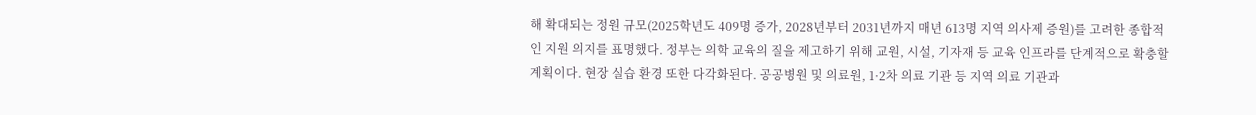해 확대되는 정원 규모(2025학년도 409명 증가, 2028년부터 2031년까지 매년 613명 지역 의사제 증원)를 고려한 종합적인 지원 의지를 표명했다. 정부는 의학 교육의 질을 제고하기 위해 교원, 시설, 기자재 등 교육 인프라를 단계적으로 확충할 계획이다. 현장 실습 환경 또한 다각화된다. 공공병원 및 의료원, 1·2차 의료 기관 등 지역 의료 기관과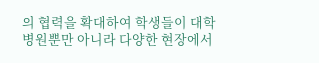의 협력을 확대하여 학생들이 대학 병원뿐만 아니라 다양한 현장에서